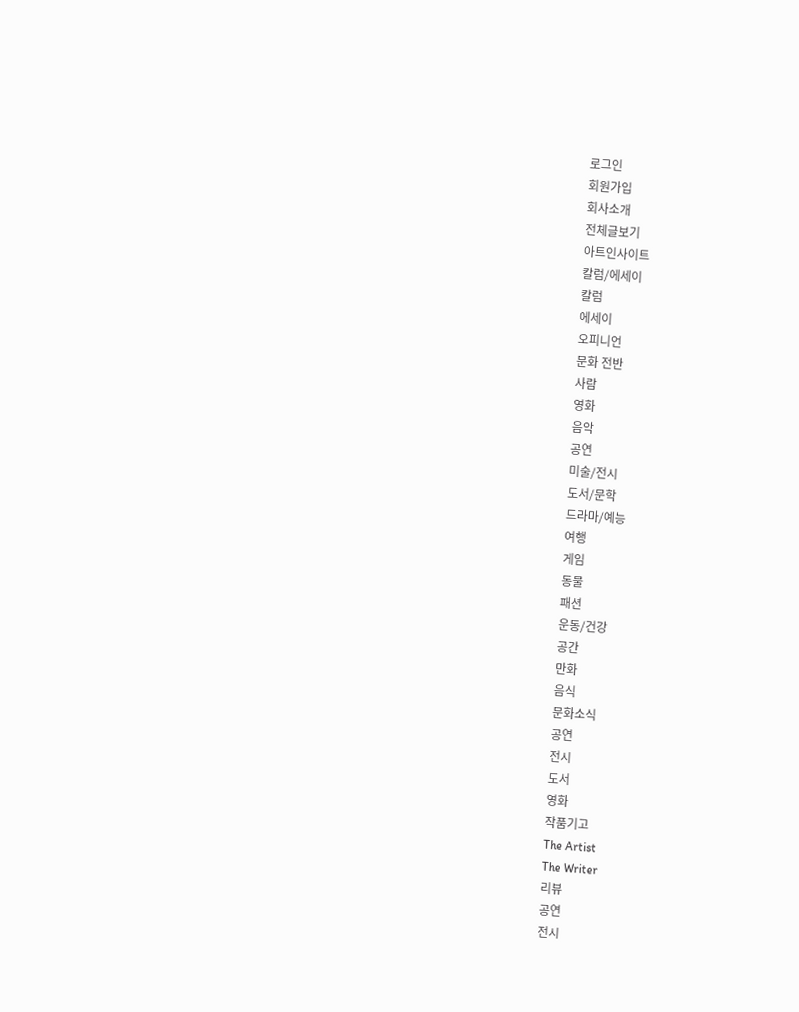로그인
회원가입
회사소개
전체글보기
아트인사이트
칼럼/에세이
칼럼
에세이
오피니언
문화 전반
사람
영화
음악
공연
미술/전시
도서/문학
드라마/예능
여행
게임
동물
패션
운동/건강
공간
만화
음식
문화소식
공연
전시
도서
영화
작품기고
The Artist
The Writer
리뷰
공연
전시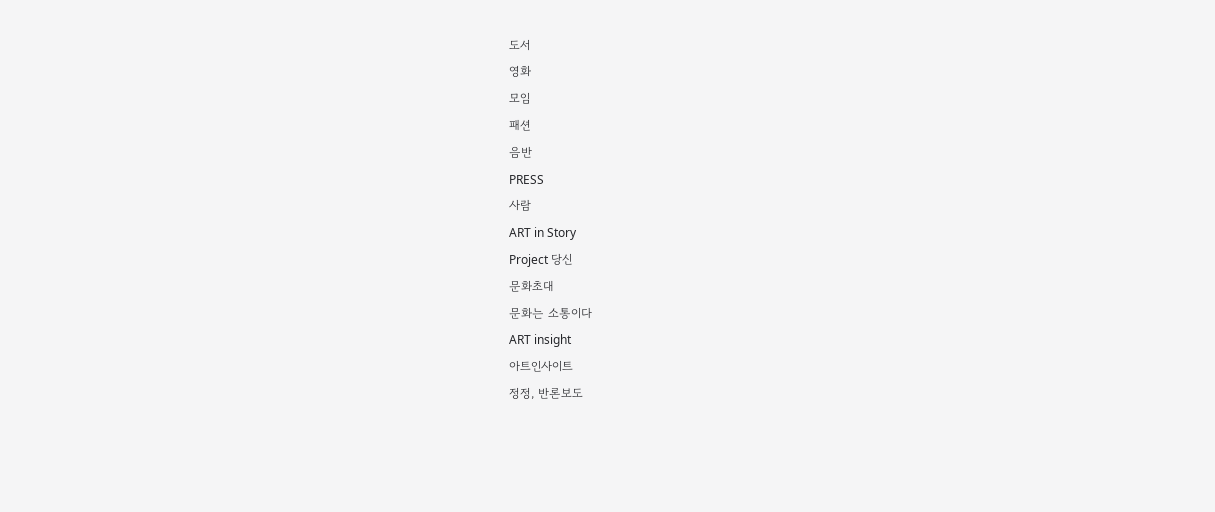도서
영화
모임
패션
음반
PRESS
사람
ART in Story
Project 당신
문화초대
문화는 소통이다
ART insight
아트인사이트
정정, 반론보도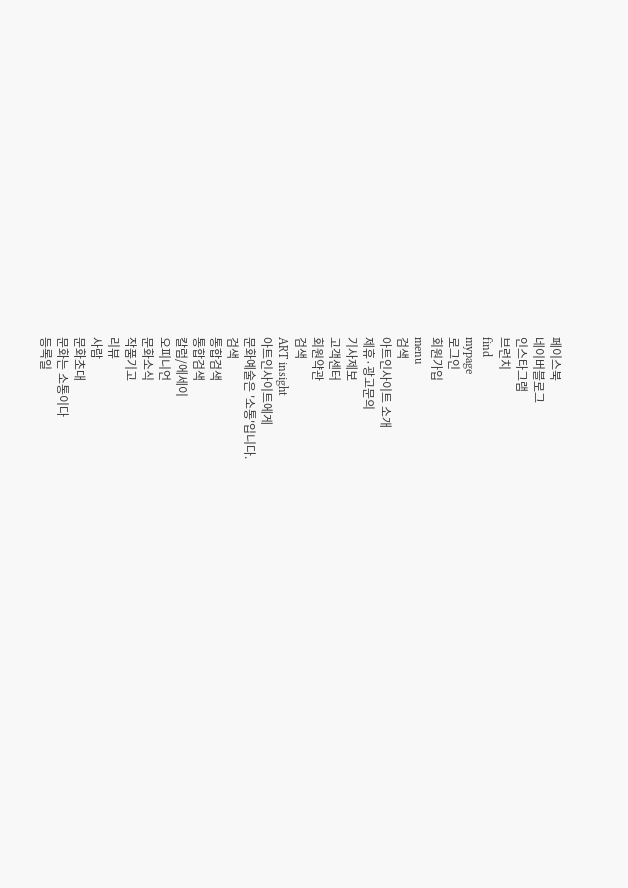페이스북
네이버블로그
인스타그램
브런치
find
mypage
로그인
회원가입
menu
검색
아트인사이트 소개
제휴·광고문의
기사제보
고객센터
회원약관
검색
ART insight
아트인사이트에게
문화예술은 '소통'입니다.
검색
통합검색
통합검색
칼럼/에세이
오피니언
문화소식
작품기고
리뷰
사람
문화초대
문화는 소통이다
등록일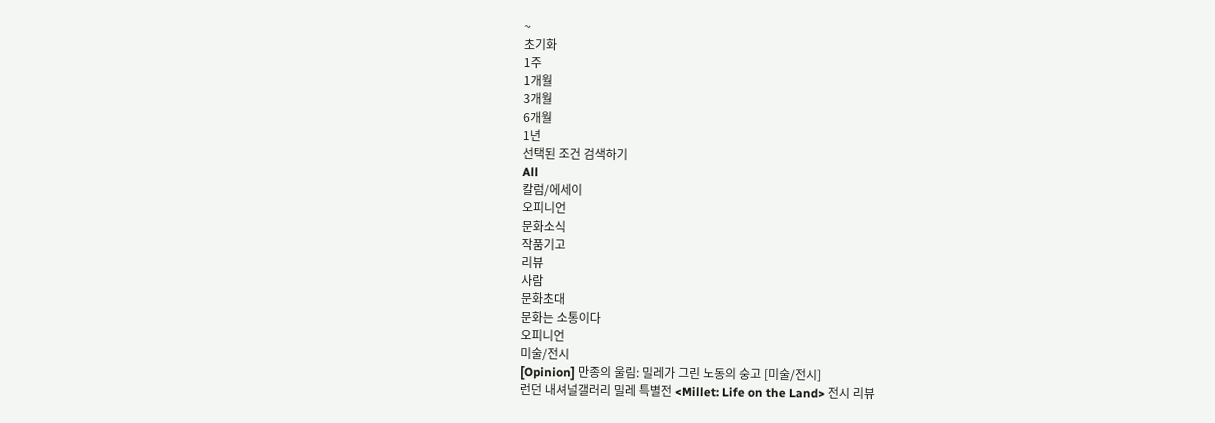~
초기화
1주
1개월
3개월
6개월
1년
선택된 조건 검색하기
All
칼럼/에세이
오피니언
문화소식
작품기고
리뷰
사람
문화초대
문화는 소통이다
오피니언
미술/전시
[Opinion] 만종의 울림: 밀레가 그린 노동의 숭고 [미술/전시]
런던 내셔널갤러리 밀레 특별전 <Millet: Life on the Land> 전시 리뷰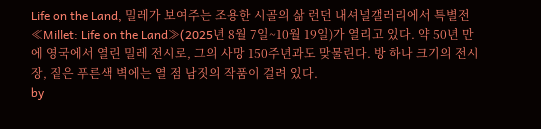Life on the Land, 밀레가 보여주는 조용한 시골의 삶 런던 내셔널갤러리에서 특별전 ≪Millet: Life on the Land≫(2025년 8월 7일~10월 19일)가 열리고 있다. 약 50년 만에 영국에서 열린 밀레 전시로, 그의 사망 150주년과도 맞물린다. 방 하나 크기의 전시장, 짙은 푸른색 벽에는 열 점 남짓의 작품이 걸려 있다.
by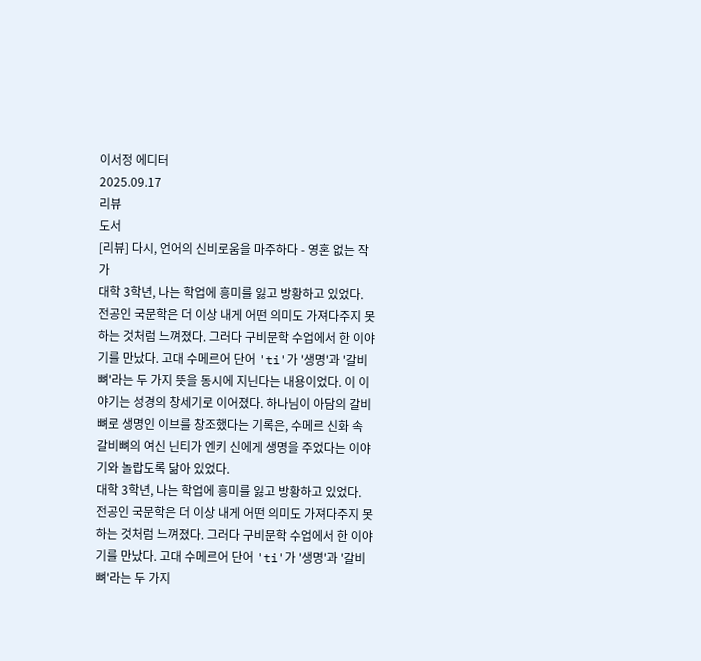이서정 에디터
2025.09.17
리뷰
도서
[리뷰] 다시, 언어의 신비로움을 마주하다 - 영혼 없는 작가
대학 3학년, 나는 학업에 흥미를 잃고 방황하고 있었다. 전공인 국문학은 더 이상 내게 어떤 의미도 가져다주지 못하는 것처럼 느껴졌다. 그러다 구비문학 수업에서 한 이야기를 만났다. 고대 수메르어 단어 'ti'가 '생명'과 '갈비뼈'라는 두 가지 뜻을 동시에 지닌다는 내용이었다. 이 이야기는 성경의 창세기로 이어졌다. 하나님이 아담의 갈비뼈로 생명인 이브를 창조했다는 기록은, 수메르 신화 속 갈비뼈의 여신 닌티가 엔키 신에게 생명을 주었다는 이야기와 놀랍도록 닮아 있었다.
대학 3학년, 나는 학업에 흥미를 잃고 방황하고 있었다. 전공인 국문학은 더 이상 내게 어떤 의미도 가져다주지 못하는 것처럼 느껴졌다. 그러다 구비문학 수업에서 한 이야기를 만났다. 고대 수메르어 단어 'ti'가 '생명'과 '갈비뼈'라는 두 가지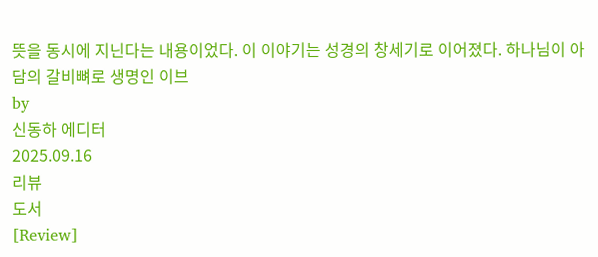뜻을 동시에 지닌다는 내용이었다. 이 이야기는 성경의 창세기로 이어졌다. 하나님이 아담의 갈비뼈로 생명인 이브
by
신동하 에디터
2025.09.16
리뷰
도서
[Review]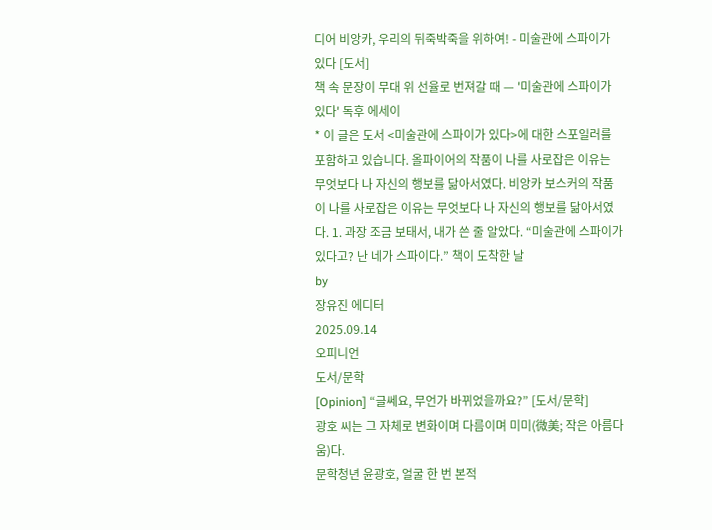디어 비앙카, 우리의 뒤죽박죽을 위하여! - 미술관에 스파이가 있다 [도서]
책 속 문장이 무대 위 선율로 번져갈 때 — '미술관에 스파이가 있다' 독후 에세이
* 이 글은 도서 <미술관에 스파이가 있다>에 대한 스포일러를 포함하고 있습니다. 올파이어의 작품이 나를 사로잡은 이유는 무엇보다 나 자신의 행보를 닮아서였다. 비앙카 보스커의 작품이 나를 사로잡은 이유는 무엇보다 나 자신의 행보를 닮아서였다. 1. 과장 조금 보태서, 내가 쓴 줄 알았다. “미술관에 스파이가 있다고? 난 네가 스파이다.” 책이 도착한 날
by
장유진 에디터
2025.09.14
오피니언
도서/문학
[Opinion] “글쎄요, 무언가 바뀌었을까요?” [도서/문학]
광호 씨는 그 자체로 변화이며 다름이며 미미(微美; 작은 아름다움)다.
문학청년 윤광호, 얼굴 한 번 본적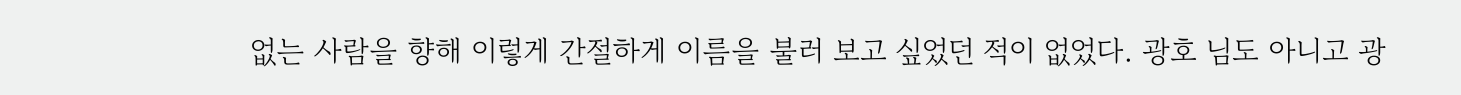없는 사람을 향해 이렇게 간절하게 이름을 불러 보고 싶었던 적이 없었다. 광호 님도 아니고 광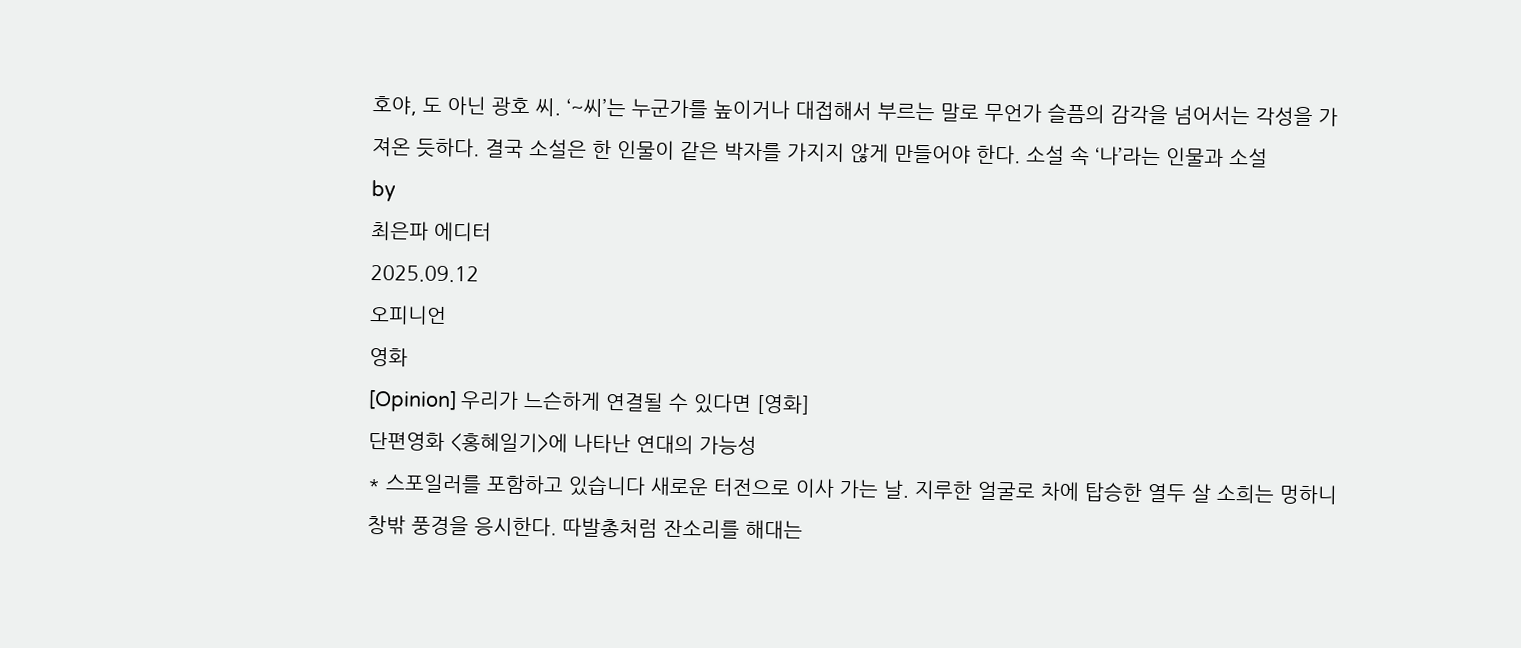호야, 도 아닌 광호 씨. ‘~씨’는 누군가를 높이거나 대접해서 부르는 말로 무언가 슬픔의 감각을 넘어서는 각성을 가져온 듯하다. 결국 소설은 한 인물이 같은 박자를 가지지 않게 만들어야 한다. 소설 속 ‘나’라는 인물과 소설
by
최은파 에디터
2025.09.12
오피니언
영화
[Opinion] 우리가 느슨하게 연결될 수 있다면 [영화]
단편영화 <홍혜일기>에 나타난 연대의 가능성
* 스포일러를 포함하고 있습니다 새로운 터전으로 이사 가는 날. 지루한 얼굴로 차에 탑승한 열두 살 소희는 멍하니 창밖 풍경을 응시한다. 따발총처럼 잔소리를 해대는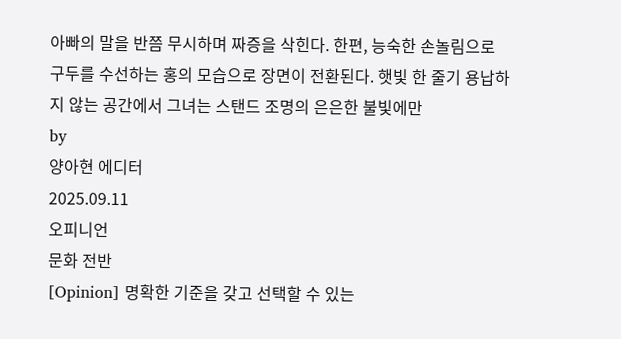아빠의 말을 반쯤 무시하며 짜증을 삭힌다. 한편, 능숙한 손놀림으로 구두를 수선하는 홍의 모습으로 장면이 전환된다. 햇빛 한 줄기 용납하지 않는 공간에서 그녀는 스탠드 조명의 은은한 불빛에만
by
양아현 에디터
2025.09.11
오피니언
문화 전반
[Opinion] 명확한 기준을 갖고 선택할 수 있는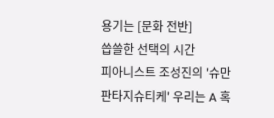용기는 [문화 전반]
씁쓸한 선택의 시간
피아니스트 조성진의 '슈만 판타지슈티케' 우리는 A 혹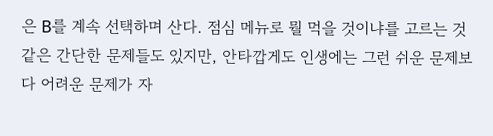은 B를 계속 선택하며 산다. 점심 메뉴로 뭘 먹을 것이냐를 고르는 것 같은 간단한 문제들도 있지만, 안타깝게도 인생에는 그런 쉬운 문제보다 어려운 문제가 자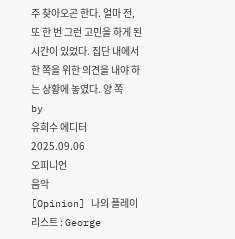주 찾아오곤 한다. 얼마 전, 또 한 번 그런 고민을 하게 된 시간이 있었다. 집단 내에서 한 쪽을 위한 의견을 내야 하는 상황에 놓였다. 양 쪽
by
유희수 에디터
2025.09.06
오피니언
음악
[Opinion] 나의 플레이리스트 : George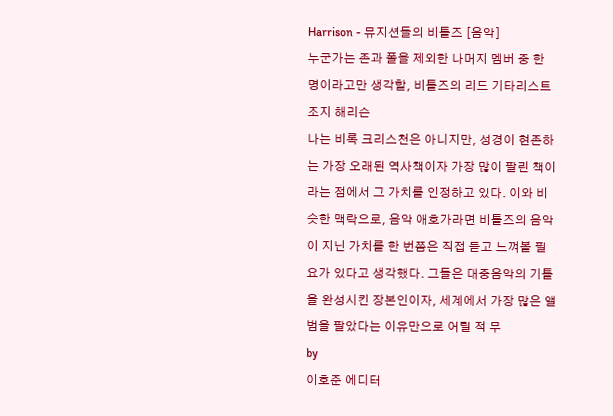Harrison - 뮤지션들의 비틀즈 [음악]
누군가는 존과 폴을 제외한 나머지 멤버 중 한 명이라고만 생각할, 비틀즈의 리드 기타리스트 조지 해리슨
나는 비록 크리스천은 아니지만, 성경이 현존하는 가장 오래된 역사책이자 가장 많이 팔린 책이라는 점에서 그 가치를 인정하고 있다. 이와 비슷한 맥락으로, 음악 애호가라면 비틀즈의 음악이 지닌 가치를 한 번쯤은 직접 듣고 느껴볼 필요가 있다고 생각했다. 그들은 대중음악의 기틀을 완성시킨 장본인이자, 세계에서 가장 많은 앨범을 팔았다는 이유만으로 어릴 적 무
by
이호준 에디터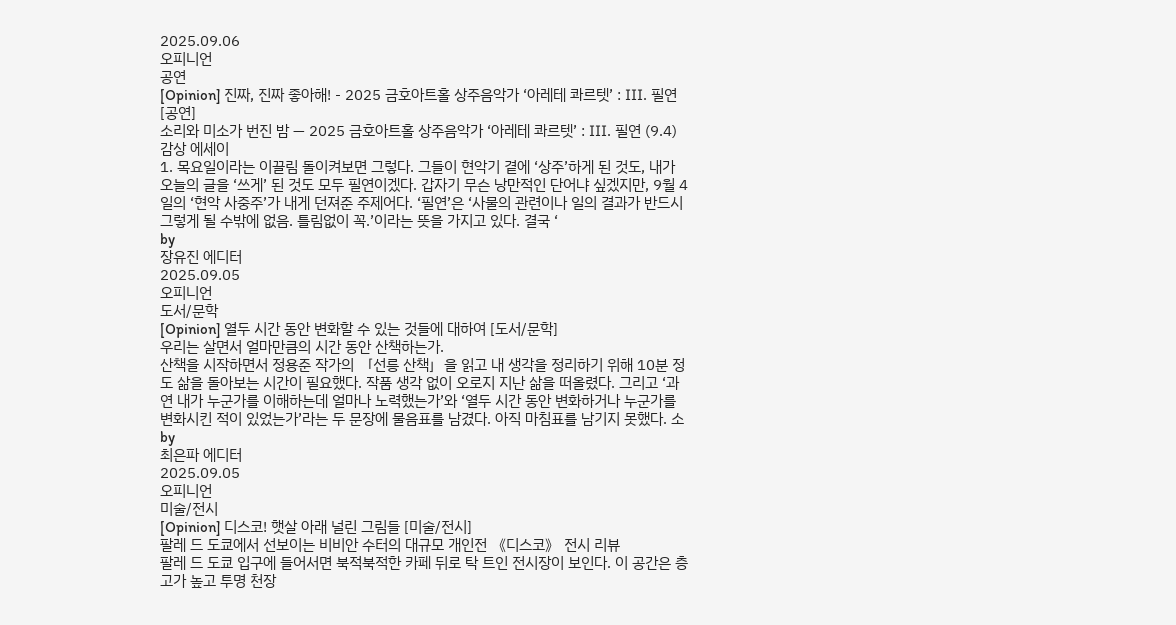2025.09.06
오피니언
공연
[Opinion] 진짜, 진짜 좋아해! - 2025 금호아트홀 상주음악가 ‘아레테 콰르텟’ : Ⅲ. 필연 [공연]
소리와 미소가 번진 밤 — 2025 금호아트홀 상주음악가 ‘아레테 콰르텟’ : Ⅲ. 필연 (9.4) 감상 에세이
1. 목요일이라는 이끌림 돌이켜보면 그렇다. 그들이 현악기 곁에 ‘상주’하게 된 것도, 내가 오늘의 글을 ‘쓰게’ 된 것도 모두 필연이겠다. 갑자기 무슨 낭만적인 단어냐 싶겠지만, 9월 4일의 ‘현악 사중주’가 내게 던져준 주제어다. ‘필연’은 ‘사물의 관련이나 일의 결과가 반드시 그렇게 될 수밖에 없음. 틀림없이 꼭.’이라는 뜻을 가지고 있다. 결국 ‘
by
장유진 에디터
2025.09.05
오피니언
도서/문학
[Opinion] 열두 시간 동안 변화할 수 있는 것들에 대하여 [도서/문학]
우리는 살면서 얼마만큼의 시간 동안 산책하는가.
산책을 시작하면서 정용준 작가의 「선릉 산책」을 읽고 내 생각을 정리하기 위해 10분 정도 삶을 돌아보는 시간이 필요했다. 작품 생각 없이 오로지 지난 삶을 떠올렸다. 그리고 ‘과연 내가 누군가를 이해하는데 얼마나 노력했는가’와 ‘열두 시간 동안 변화하거나 누군가를 변화시킨 적이 있었는가’라는 두 문장에 물음표를 남겼다. 아직 마침표를 남기지 못했다. 소
by
최은파 에디터
2025.09.05
오피니언
미술/전시
[Opinion] 디스코! 햇살 아래 널린 그림들 [미술/전시]
팔레 드 도쿄에서 선보이는 비비안 수터의 대규모 개인전 《디스코》 전시 리뷰
팔레 드 도쿄 입구에 들어서면 북적북적한 카페 뒤로 탁 트인 전시장이 보인다. 이 공간은 층고가 높고 투명 천장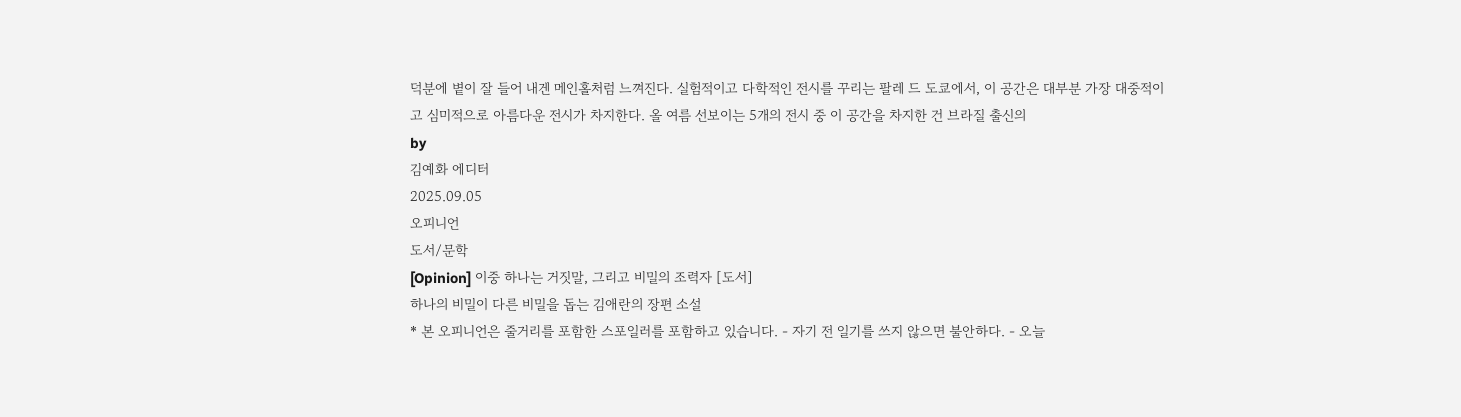덕분에 볕이 잘 들어 내겐 메인홀처럼 느껴진다. 실험적이고 다학적인 전시를 꾸리는 팔레 드 도쿄에서, 이 공간은 대부분 가장 대중적이고 심미적으로 아름다운 전시가 차지한다. 올 여름 선보이는 5개의 전시 중 이 공간을 차지한 건 브라질 출신의
by
김예화 에디터
2025.09.05
오피니언
도서/문학
[Opinion] 이중 하나는 거짓말, 그리고 비밀의 조력자 [도서]
하나의 비밀이 다른 비밀을 돕는 김애란의 장편 소설
* 본 오피니언은 줄거리를 포함한 스포일러를 포함하고 있습니다. - 자기 전 일기를 쓰지 않으면 불안하다. - 오늘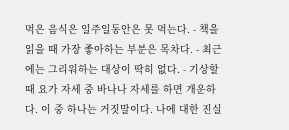먹은 음식은 일주일동안은 못 먹는다. - 책을 읽을 때 가장 좋아하는 부분은 목차다. - 최근에는 그리워하는 대상이 딱히 없다. - 기상할 때 요가 자세 중 바나나 자세를 하면 개운하다. 이 중 하나는 거짓말이다. 나에 대한 진실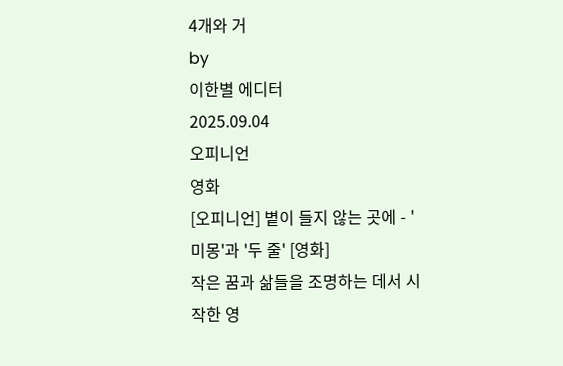4개와 거
by
이한별 에디터
2025.09.04
오피니언
영화
[오피니언] 볕이 들지 않는 곳에 - '미몽'과 '두 줄' [영화]
작은 꿈과 삶들을 조명하는 데서 시작한 영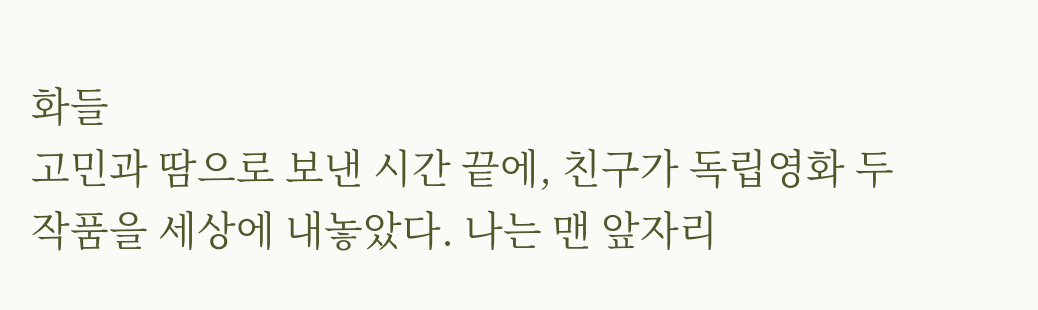화들
고민과 땀으로 보낸 시간 끝에, 친구가 독립영화 두 작품을 세상에 내놓았다. 나는 맨 앞자리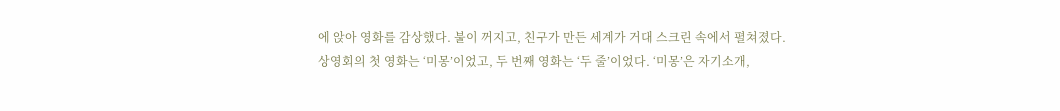에 앉아 영화를 감상했다. 불이 꺼지고, 친구가 만든 세계가 거대 스크린 속에서 펼쳐졌다. 상영회의 첫 영화는 ‘미몽’이었고, 두 번째 영화는 ‘두 줄’이었다. ‘미몽’은 자기소개,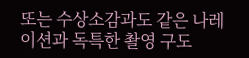또는 수상소감과도 같은 나레이션과 독특한 촬영 구도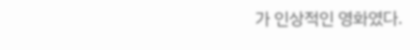가 인상적인 영화였다.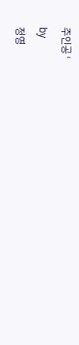주인공 ‘
by
정영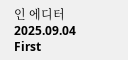인 에디터
2025.09.04
First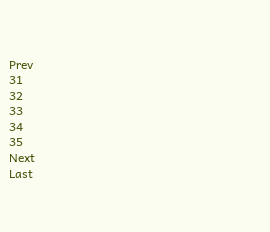Prev
31
32
33
34
35
Next
Last